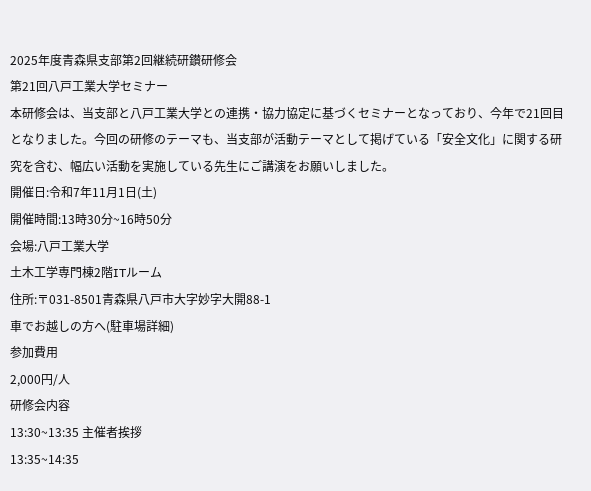2025年度青森県支部第2回継続研鑚研修会
第21回八戸工業大学セミナー
本研修会は、当支部と八戸工業大学との連携・協力協定に基づくセミナーとなっており、今年で21回目となりました。今回の研修のテーマも、当支部が活動テーマとして掲げている「安全文化」に関する研究を含む、幅広い活動を実施している先生にご講演をお願いしました。
開催日:令和7年11月1日(土)
開催時間:13時30分~16時50分
会場:八戸工業大学
土木工学専門棟2階ITルーム
住所:〒031-8501青森県八戸市大字妙字大開88-1
車でお越しの方へ(駐車場詳細)
参加費用
2,000円/人
研修会内容
13:30~13:35 主催者挨拶
13:35~14:35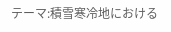テーマ:積雪寒冷地における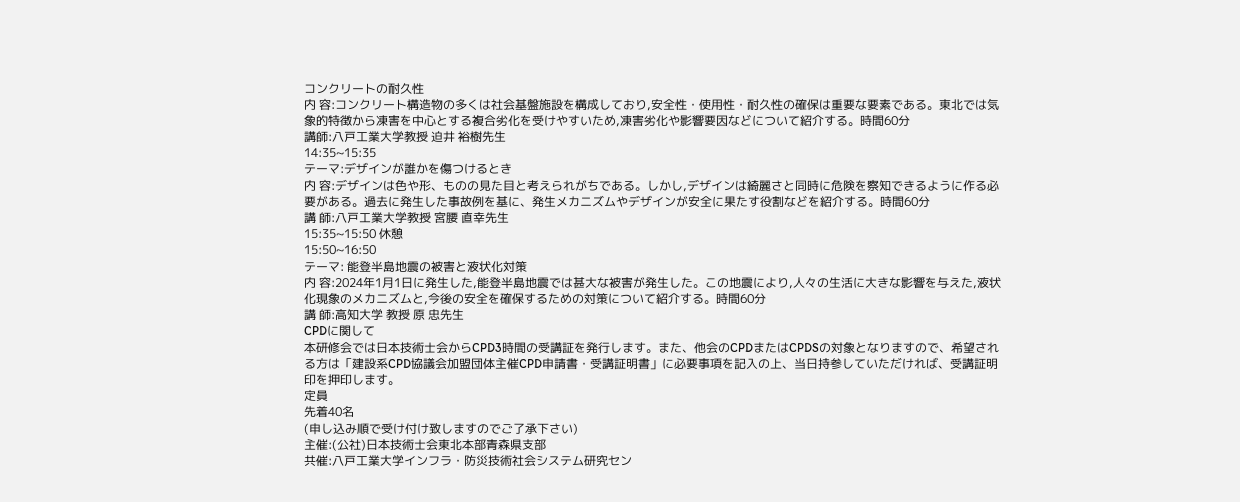コンクリートの耐久性
内 容:コンクリート構造物の多くは社会基盤施設を構成しており,安全性・使用性・耐久性の確保は重要な要素である。東北では気象的特徴から凍害を中心とする複合劣化を受けやすいため,凍害劣化や影響要因などについて紹介する。時間60分
講師:八戸工業大学教授 迫井 裕樹先生
14:35~15:35
テーマ:デザインが誰かを傷つけるとき
内 容:デザインは色や形、ものの見た目と考えられがちである。しかし,デザインは綺麗さと同時に危険を察知できるように作る必要がある。過去に発生した事故例を基に、発生メカニズムやデザインが安全に果たす役割などを紹介する。時間60分
講 師:八戸工業大学教授 宮腰 直幸先生
15:35~15:50 休憩
15:50~16:50
テーマ: 能登半島地震の被害と液状化対策
内 容:2024年1月1日に発生した,能登半島地震では甚大な被害が発生した。この地震により,人々の生活に大きな影響を与えた,液状化現象のメカニズムと,今後の安全を確保するための対策について紹介する。時間60分
講 師:高知大学 教授 原 忠先生
CPDに関して
本研修会では日本技術士会からCPD3時間の受講証を発行します。また、他会のCPDまたはCPDSの対象となりますので、希望される方は「建設系CPD協議会加盟団体主催CPD申請書・受講証明書」に必要事項を記入の上、当日持参していただければ、受講証明印を押印します。
定員
先着40名
(申し込み順で受け付け致しますのでご了承下さい)
主催:(公社)日本技術士会東北本部青森県支部
共催:八戸工業大学インフラ・防災技術社会システム研究セン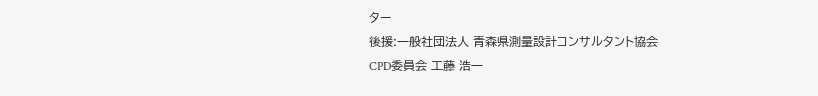ター
後援:一般社団法人 青森県測量設計コンサルタント協会
CPD委員会 工藤 浩一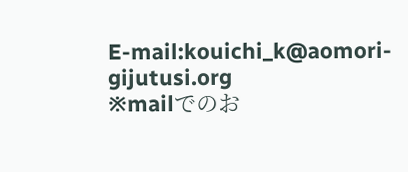E-mail:kouichi_k@aomori-gijutusi.org
※mailでのお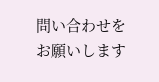問い合わせをお願いします